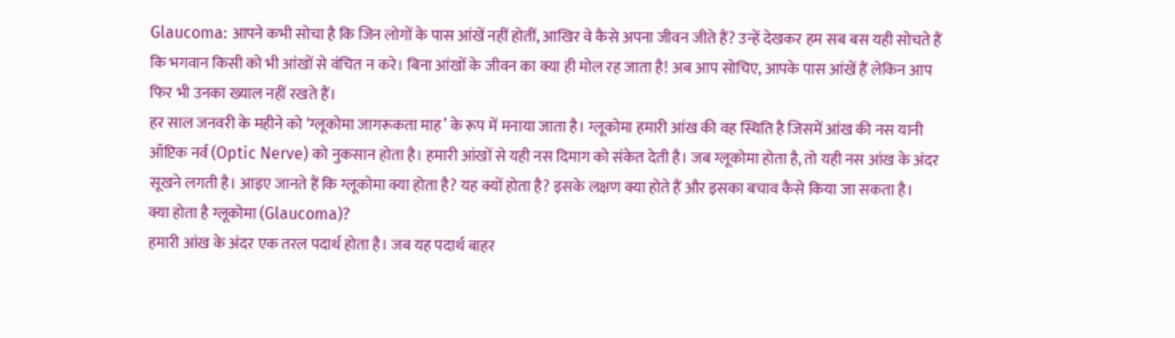Glaucoma: आपने कभी सोचा है कि जिन लोगों के पास आंखें नहीं होतीं, आखिर वे कैसे अपना जीवन जीते हैं? उन्हें देखकर हम सब बस यही सोचते हैं कि भगवान किसी को भी आंखों से वंचित न करे। बिना आंखों के जीवन का क्या ही मोल रह जाता है! अब आप सोचिए, आपके पास आंखें हैं लेकिन आप फिर भी उनका ख्याल नहीं रखते हैं।
हर साल जनवरी के महीने को ‘ग्लूकोमा जागरूकता माह’ के रूप में मनाया जाता है। ग्लूकोमा हमारी आंख की वह स्थिति है जिसमें आंख की नस यानी ऑप्टिक नर्व (Optic Nerve) को नुकसान होता है। हमारी आंखों से यही नस दिमाग को संकेत देती है। जब ग्लूकोमा होता है, तो यही नस आंख के अंदर सूखने लगती है। आइए जानते हैं कि ग्लूकोमा क्या होता है? यह क्यों होता है? इसके लक्षण क्या होते हैं और इसका बचाव कैसे किया जा सकता है।
क्या होता है ग्लूकोमा (Glaucoma)?
हमारी आंख के अंदर एक तरल पदार्थ होता है। जब यह पदार्थ बाहर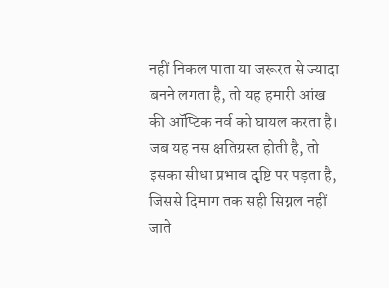नहीं निकल पाता या जरूरत से ज्यादा बनने लगता है, तो यह हमारी आंख की ऑप्टिक नर्व को घायल करता है। जब यह नस क्षतिग्रस्त होती है, तो इसका सीधा प्रभाव दृष्टि पर पड़ता है, जिससे दिमाग तक सही सिग्नल नहीं जाते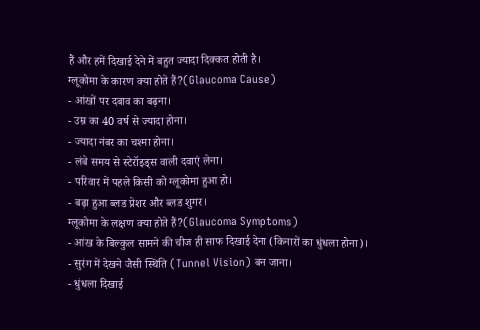हैं और हमें दिखाई देने में बहुत ज्यादा दिक्कत होती है।
ग्लूकोमा के कारण क्या होते हैं?(Glaucoma Cause)
- आंखों पर दबाव का बढ़ना।
- उम्र का 40 वर्ष से ज्यादा होना।
- ज्यादा नंबर का चश्मा होना।
- लंबे समय से स्टेरॉइड्स वाली दवाएं लेना।
- परिवार में पहले किसी को ग्लूकोमा हुआ हो।
- बढ़ा हुआ ब्लड प्रेशर और ब्लड शुगर।
ग्लूकोमा के लक्षण क्या होते हैं?(Glaucoma Symptoms)
- आंख के बिल्कुल सामने की चीज ही साफ दिखाई देना (किनारों का धुंधला होना)।
- सुरंग में देखने जैसी स्थिति (Tunnel Vision) बन जाना।
- धुंधला दिखाई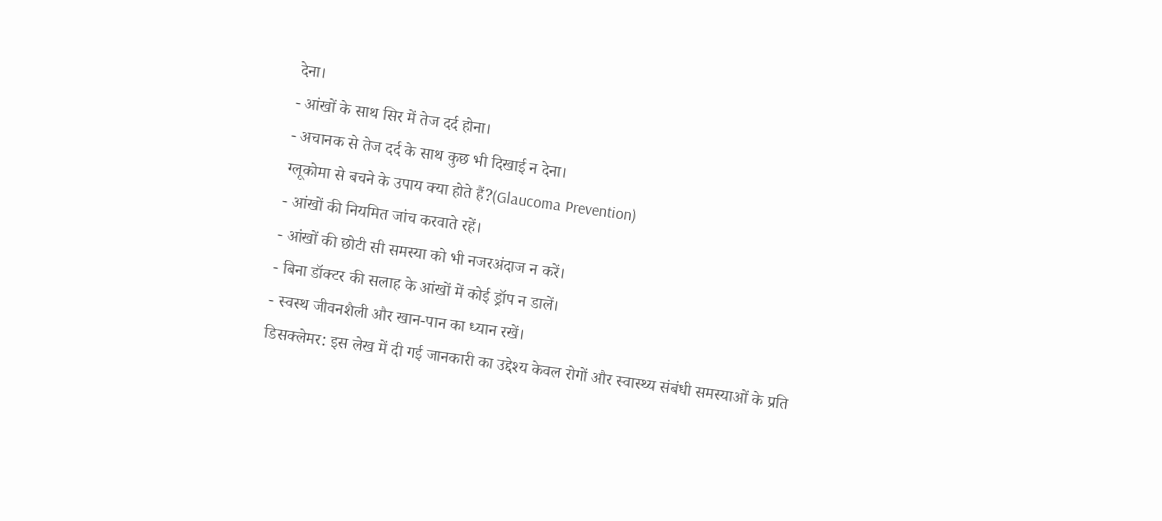देना।
- आंखों के साथ सिर में तेज दर्द होना।
- अचानक से तेज दर्द के साथ कुछ भी दिखाई न देना।
ग्लूकोमा से बचने के उपाय क्या होते हैं?(Glaucoma Prevention)
- आंखों की नियमित जांच करवाते रहें।
- आंखों की छोटी सी समस्या को भी नजरअंदाज न करें।
- बिना डॉक्टर की सलाह के आंखों में कोई ड्रॉप न डालें।
- स्वस्थ जीवनशैली और खान-पान का ध्यान रखें।
डिसक्लेमर: इस लेख में दी गई जानकारी का उद्देश्य केवल रोगों और स्वास्थ्य संबंधी समस्याओं के प्रति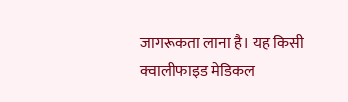जागरूकता लाना है। यह किसी क्वालीफाइड मेडिकल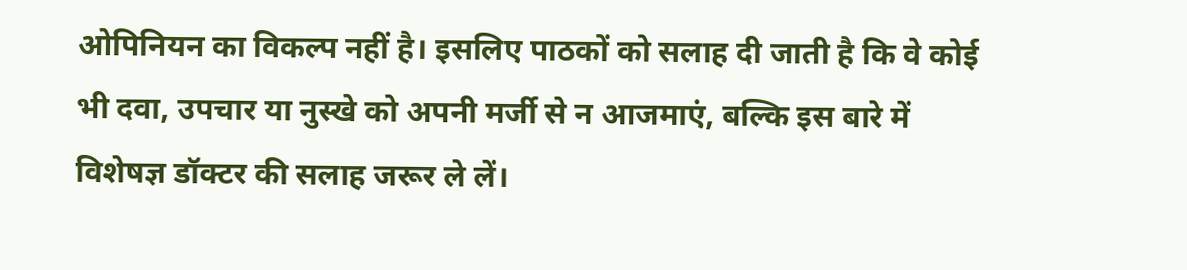ओपिनियन का विकल्प नहीं है। इसलिए पाठकों को सलाह दी जाती है कि वे कोई भी दवा, उपचार या नुस्खे को अपनी मर्जी से न आजमाएं, बल्कि इस बारे में विशेषज्ञ डॉक्टर की सलाह जरूर ले लें।